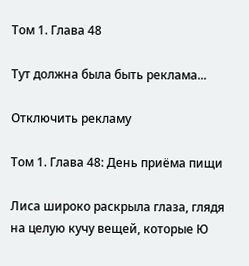Том 1. Глава 48

Тут должна была быть реклама...

Отключить рекламу

Том 1. Глава 48: День приёма пищи

Лиса широко раскрыла глаза, глядя на целую кучу вещей, которые Ю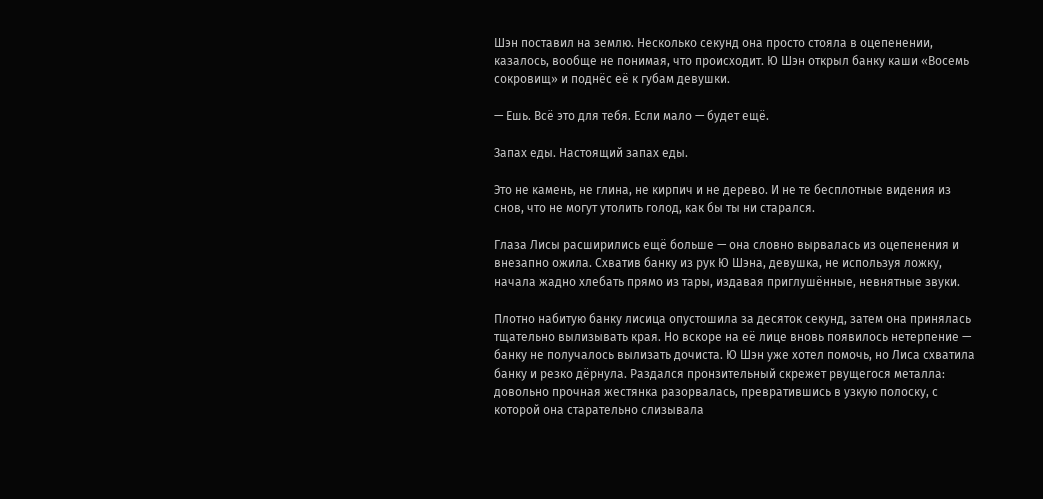Шэн поставил на землю. Несколько секунд она просто стояла в оцепенении, казалось, вообще не понимая, что происходит. Ю Шэн открыл банку каши «Восемь сокровищ» и поднёс её к губам девушки.

— Ешь. Всё это для тебя. Если мало — будет ещё.

Запах еды. Настоящий запах еды.

Это не камень, не глина, не кирпич и не дерево. И не те бесплотные видения из снов, что не могут утолить голод, как бы ты ни старался.

Глаза Лисы расширились ещё больше — она словно вырвалась из оцепенения и внезапно ожила. Схватив банку из рук Ю Шэна, девушка, не используя ложку, начала жадно хлебать прямо из тары, издавая приглушённые, невнятные звуки.

Плотно набитую банку лисица опустошила за десяток секунд, затем она принялась тщательно вылизывать края. Но вскоре на её лице вновь появилось нетерпение — банку не получалось вылизать дочиста. Ю Шэн уже хотел помочь, но Лиса схватила банку и резко дёрнула. Раздался пронзительный скрежет рвущегося металла: довольно прочная жестянка разорвалась, превратившись в узкую полоску, с которой она старательно слизывала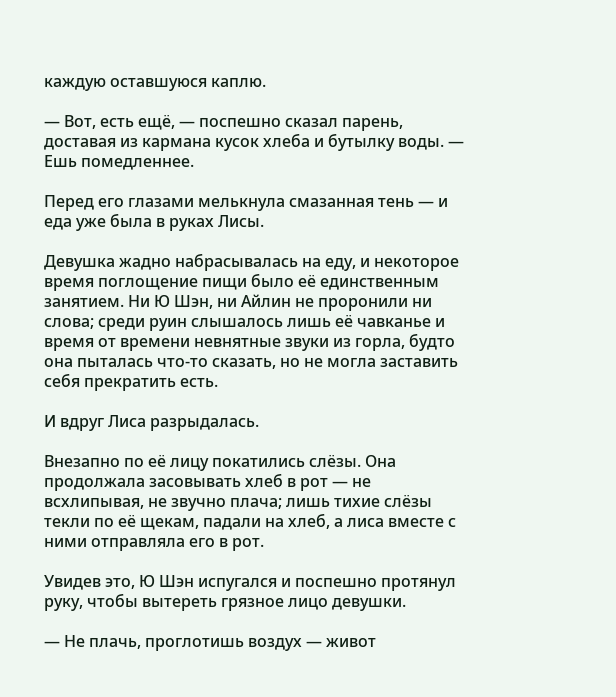каждую оставшуюся каплю.

— Вот, есть ещё, — поспешно сказал парень, доставая из кармана кусок хлеба и бутылку воды. — Ешь помедленнее.

Перед его глазами мелькнула смазанная тень — и еда уже была в руках Лисы.

Девушка жадно набрасывалась на еду, и некоторое время поглощение пищи было её единственным занятием. Ни Ю Шэн, ни Айлин не проронили ни слова; среди руин слышалось лишь её чавканье и время от времени невнятные звуки из горла, будто она пыталась что-то сказать, но не могла заставить себя прекратить есть.

И вдруг Лиса разрыдалась.

Внезапно по её лицу покатились слёзы. Она продолжала засовывать хлеб в рот — не всхлипывая, не звучно плача; лишь тихие слёзы текли по её щекам, падали на хлеб, а лиса вместе с ними отправляла его в рот.

Увидев это, Ю Шэн испугался и поспешно протянул руку, чтобы вытереть грязное лицо девушки.

— Не плачь, проглотишь воздух — живот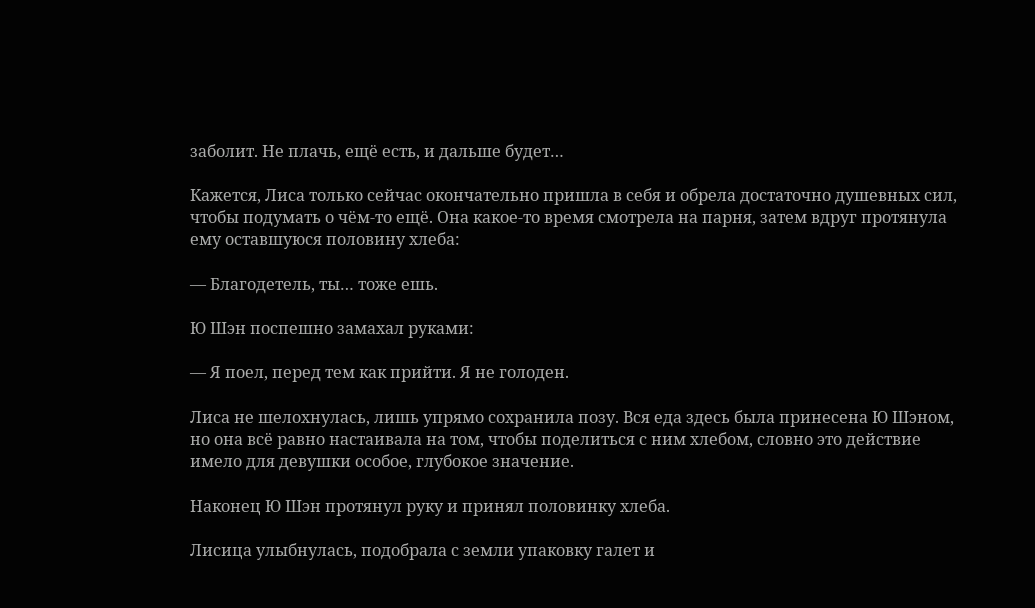заболит. Не плачь, ещё есть, и дальше будет…

Кажется, Лиса только сейчас окончательно пришла в себя и обрела достаточно душевных сил, чтобы подумать о чём-то ещё. Она какое-то время смотрела на парня, затем вдруг протянула ему оставшуюся половину хлеба:

— Благодетель, ты… тоже ешь.

Ю Шэн поспешно замахал руками:

— Я поел, перед тем как прийти. Я не голоден.

Лиса не шелохнулась, лишь упрямо сохранила позу. Вся еда здесь была принесена Ю Шэном, но она всё равно настаивала на том, чтобы поделиться с ним хлебом, словно это действие имело для девушки особое, глубокое значение.

Наконец Ю Шэн протянул руку и принял половинку хлеба.

Лисица улыбнулась, подобрала с земли упаковку галет и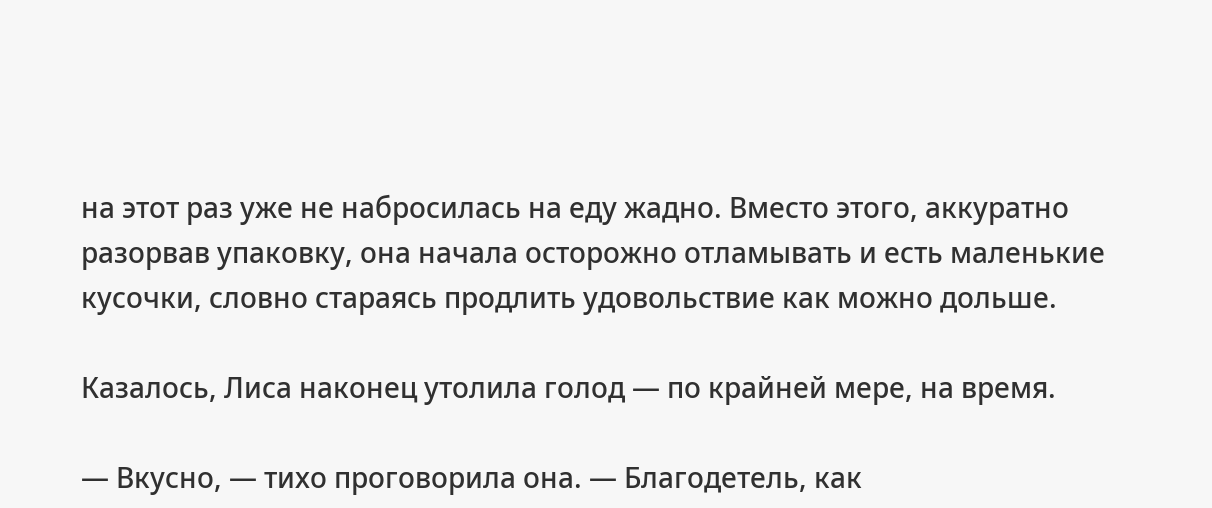на этот раз уже не набросилась на еду жадно. Вместо этого, аккуратно разорвав упаковку, она начала осторожно отламывать и есть маленькие кусочки, словно стараясь продлить удовольствие как можно дольше.

Казалось, Лиса наконец утолила голод — по крайней мере, на время.

— Вкусно, — тихо проговорила она. — Благодетель, как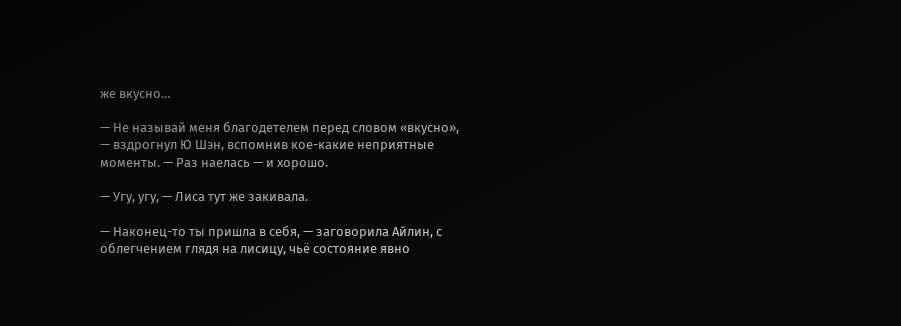же вкусно…

— Не называй меня благодетелем перед словом «вкусно», — вздрогнул Ю Шэн, вспомнив кое-какие неприятные моменты. — Раз наелась — и хорошо.

— Угу, угу, — Лиса тут же закивала.

— Наконец-то ты пришла в себя, — заговорила Айлин, с облегчением глядя на лисицу, чьё состояние явно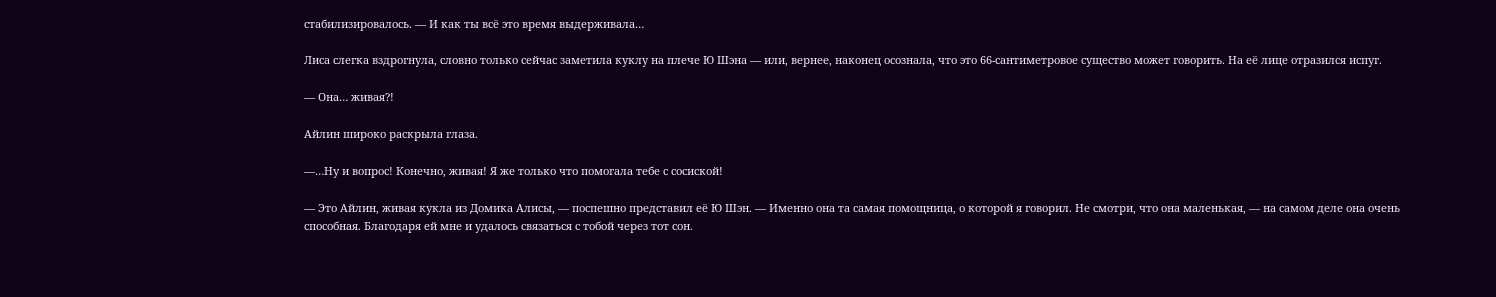стабилизировалось. — И как ты всё это время выдерживала…

Лиса слегка вздрогнула, словно только сейчас заметила куклу на плече Ю Шэна — или, вернее, наконец осознала, что это 66-сантиметровое существо может говорить. На её лице отразился испуг.

— Она… живая?!

Айлин широко раскрыла глаза.

—…Ну и вопрос! Конечно, живая! Я же только что помогала тебе с сосиской!

— Это Айлин, живая кукла из Домика Алисы, — поспешно представил её Ю Шэн. — Именно она та самая помощница, о которой я говорил. Не смотри, что она маленькая, — на самом деле она очень способная. Благодаря ей мне и удалось связаться с тобой через тот сон.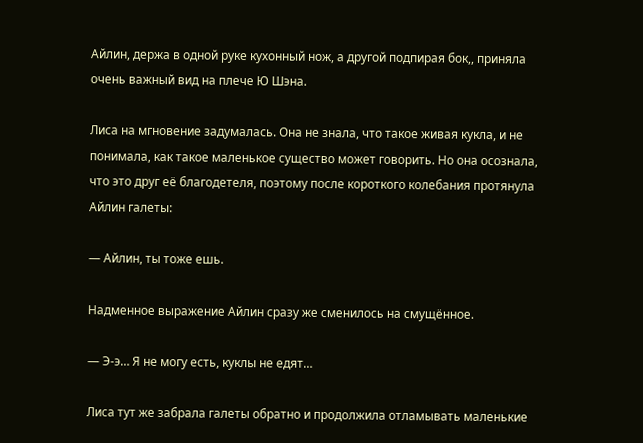Айлин, держа в одной руке кухонный нож, а другой подпирая бок,, приняла очень важный вид на плече Ю Шэна.

Лиса на мгновение задумалась. Она не знала, что такое живая кукла, и не понимала, как такое маленькое существо может говорить. Но она осознала, что это друг её благодетеля, поэтому после короткого колебания протянула Айлин галеты:

— Айлин, ты тоже ешь.

Надменное выражение Айлин сразу же сменилось на смущённое.

— Э-э… Я не могу есть, куклы не едят…

Лиса тут же забрала галеты обратно и продолжила отламывать маленькие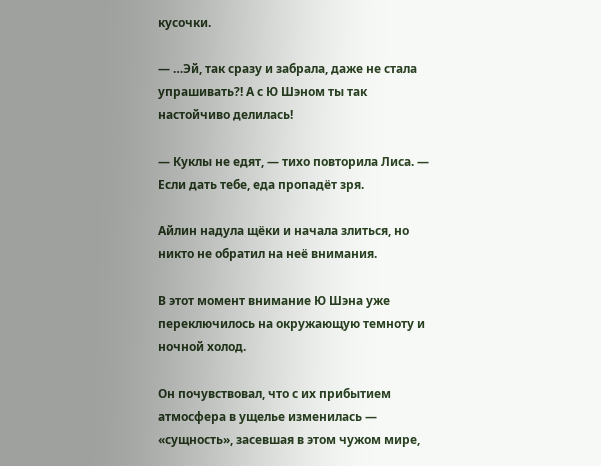кусочки.

— …Эй, так сразу и забрала, даже не стала упрашивать?! А с Ю Шэном ты так настойчиво делилась!

— Куклы не едят, — тихо повторила Лиса. — Если дать тебе, еда пропадёт зря.

Айлин надула щёки и начала злиться, но никто не обратил на неё внимания.

В этот момент внимание Ю Шэна уже переключилось на окружающую темноту и ночной холод.

Он почувствовал, что с их прибытием атмосфера в ущелье изменилась — «сущность», засевшая в этом чужом мире,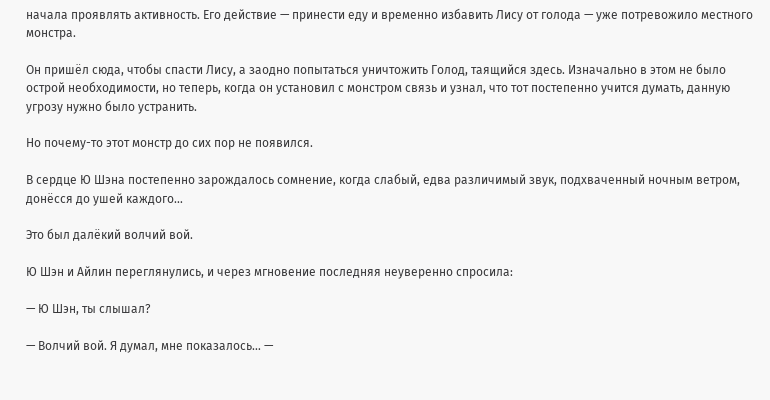начала проявлять активность. Его действие — принести еду и временно избавить Лису от голода — уже потревожило местного монстра.

Он пришёл сюда, чтобы спасти Лису, а заодно попытаться уничтожить Голод, таящийся здесь. Изначально в этом не было острой необходимости, но теперь, когда он установил с монстром связь и узнал, что тот постепенно учится думать, данную угрозу нужно было устранить.

Но почему-то этот монстр до сих пор не появился.

В сердце Ю Шэна постепенно зарождалось сомнение, когда слабый, едва различимый звук, подхваченный ночным ветром, донёсся до ушей каждого…

Это был далёкий волчий вой.

Ю Шэн и Айлин переглянулись, и через мгновение последняя неуверенно спросила:

— Ю Шэн, ты слышал?

— Волчий вой. Я думал, мне показалось… —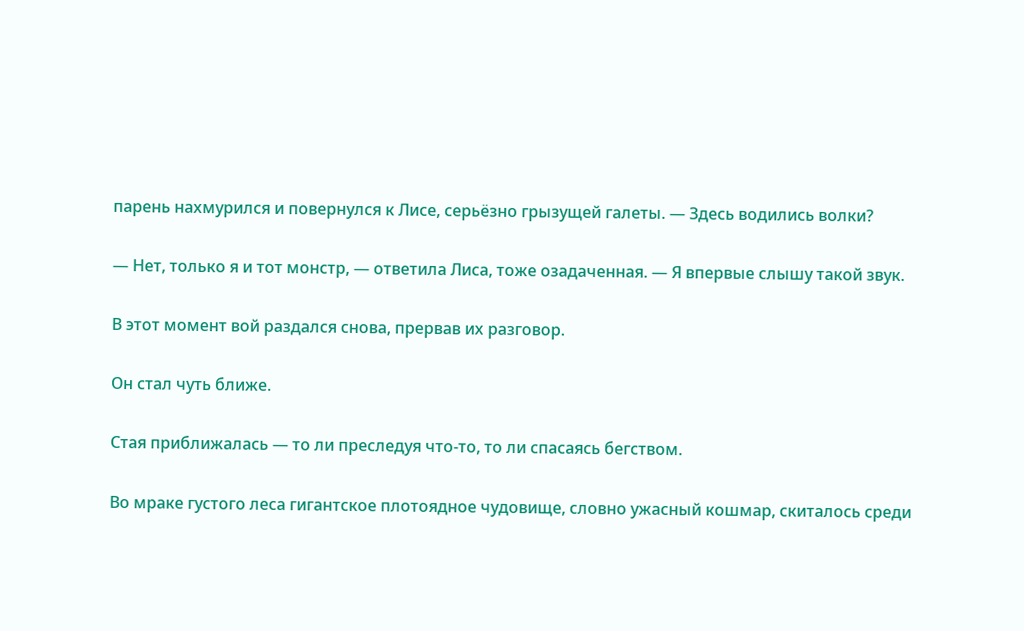парень нахмурился и повернулся к Лисе, серьёзно грызущей галеты. — Здесь водились волки?

— Нет, только я и тот монстр, — ответила Лиса, тоже озадаченная. — Я впервые слышу такой звук.

В этот момент вой раздался снова, прервав их разговор.

Он стал чуть ближе.

Стая приближалась — то ли преследуя что-то, то ли спасаясь бегством.

Во мраке густого леса гигантское плотоядное чудовище, словно ужасный кошмар, скиталось среди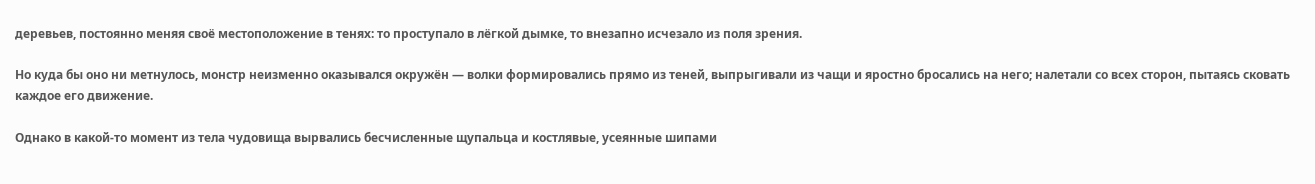деревьев, постоянно меняя своё местоположение в тенях: то проступало в лёгкой дымке, то внезапно исчезало из поля зрения.

Но куда бы оно ни метнулось, монстр неизменно оказывался окружён — волки формировались прямо из теней, выпрыгивали из чащи и яростно бросались на него; налетали со всех сторон, пытаясь сковать каждое его движение.

Однако в какой-то момент из тела чудовища вырвались бесчисленные щупальца и костлявые, усеянные шипами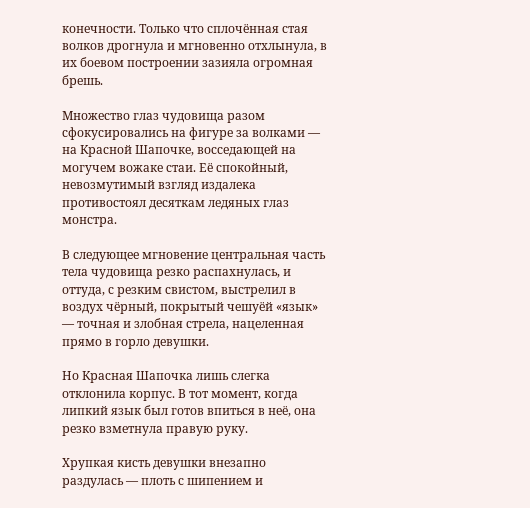конечности. Только что сплочённая стая волков дрогнула и мгновенно отхлынула, в их боевом построении зазияла огромная брешь.

Множество глаз чудовища разом сфокусировались на фигуре за волками — на Красной Шапочке, восседающей на могучем вожаке стаи. Её спокойный, невозмутимый взгляд издалека противостоял десяткам ледяных глаз монстра.

В следующее мгновение центральная часть тела чудовища резко распахнулась, и оттуда, с резким свистом, выстрелил в воздух чёрный, покрытый чешуёй «язык» — точная и злобная стрела, нацеленная прямо в горло девушки.

Но Красная Шапочка лишь слегка отклонила корпус. В тот момент, когда липкий язык был готов впиться в неё, она резко взметнула правую руку.

Хрупкая кисть девушки внезапно раздулась — плоть с шипением и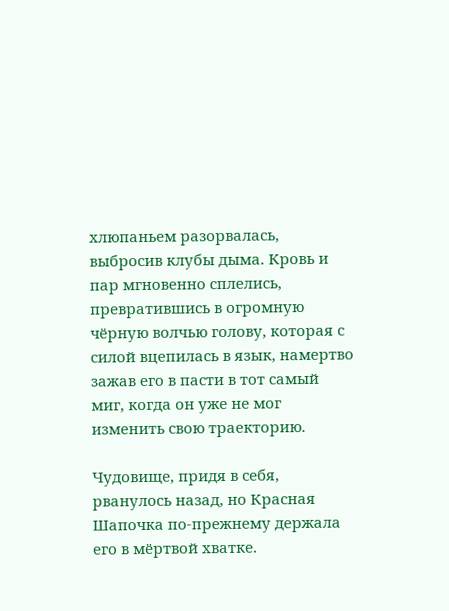хлюпаньем разорвалась, выбросив клубы дыма. Кровь и пар мгновенно сплелись, превратившись в огромную чёрную волчью голову, которая с силой вцепилась в язык, намертво зажав его в пасти в тот самый миг, когда он уже не мог изменить свою траекторию.

Чудовище, придя в себя, рванулось назад, но Красная Шапочка по-прежнему держала его в мёртвой хватке.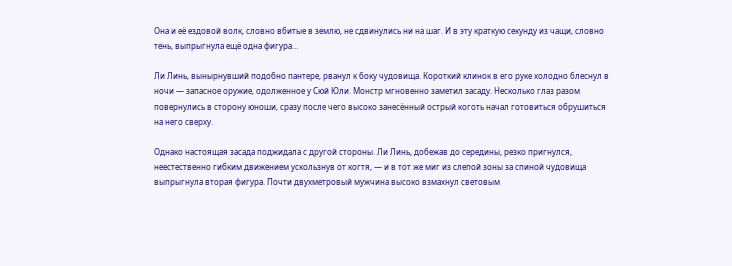Она и её ездовой волк, словно вбитые в землю, не сдвинулись ни на шаг. И в эту краткую секунду из чащи, словно тень, выпрыгнула ещё одна фигура…

Ли Линь, вынырнувший подобно пантере, рванул к боку чудовища. Короткий клинок в его руке холодно блеснул в ночи — запасное оружие, одолженное у Сюй Юли. Монстр мгновенно заметил засаду. Несколько глаз разом повернулись в сторону юноши, сразу после чего высоко занесённый острый коготь начал готовиться обрушиться на него сверху.

Однако настоящая засада поджидала с другой стороны. Ли Линь, добежав до середины, резко пригнулся, неестественно гибким движением ускользнув от когтя, — и в тот же миг из слепой зоны за спиной чудовища выпрыгнула вторая фигура. Почти двухметровый мужчина высоко взмахнул световым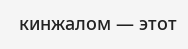кинжалом — этот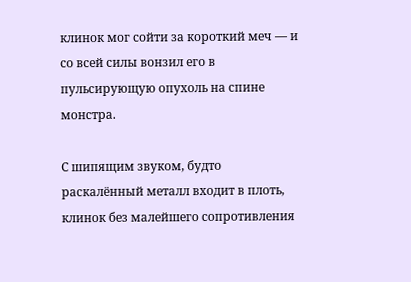клинок мог сойти за короткий меч — и со всей силы вонзил его в пульсирующую опухоль на спине монстра.

С шипящим звуком, будто раскалённый металл входит в плоть, клинок без малейшего сопротивления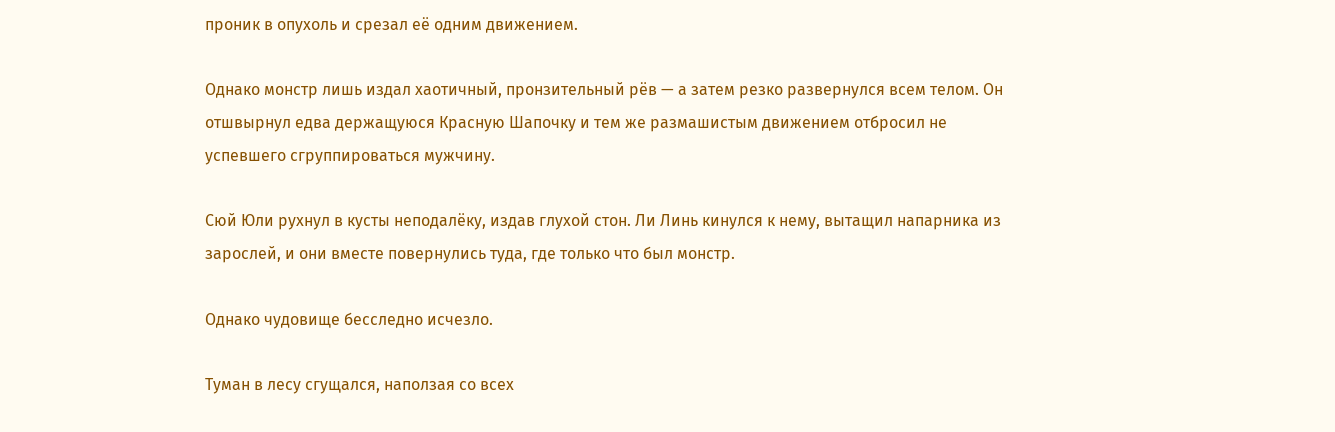проник в опухоль и срезал её одним движением.

Однако монстр лишь издал хаотичный, пронзительный рёв — а затем резко развернулся всем телом. Он отшвырнул едва держащуюся Красную Шапочку и тем же размашистым движением отбросил не успевшего сгруппироваться мужчину.

Сюй Юли рухнул в кусты неподалёку, издав глухой стон. Ли Линь кинулся к нему, вытащил напарника из зарослей, и они вместе повернулись туда, где только что был монстр.

Однако чудовище бесследно исчезло.

Туман в лесу сгущался, наползая со всех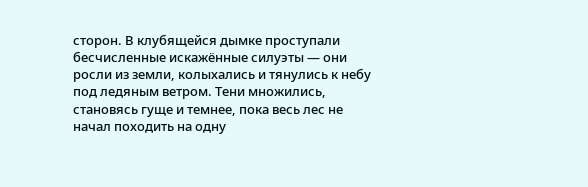сторон. В клубящейся дымке проступали бесчисленные искажённые силуэты — они росли из земли, колыхались и тянулись к небу под ледяным ветром. Тени множились, становясь гуще и темнее, пока весь лес не начал походить на одну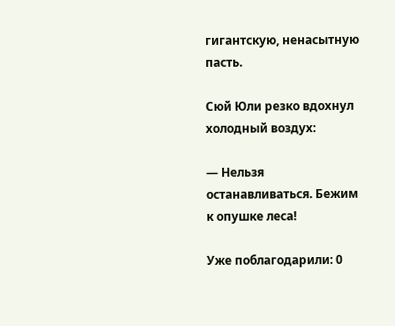гигантскую, ненасытную пасть.

Сюй Юли резко вдохнул холодный воздух:

— Нельзя останавливаться. Бежим к опушке леса!

Уже поблагодарили: 0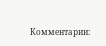Комментарии: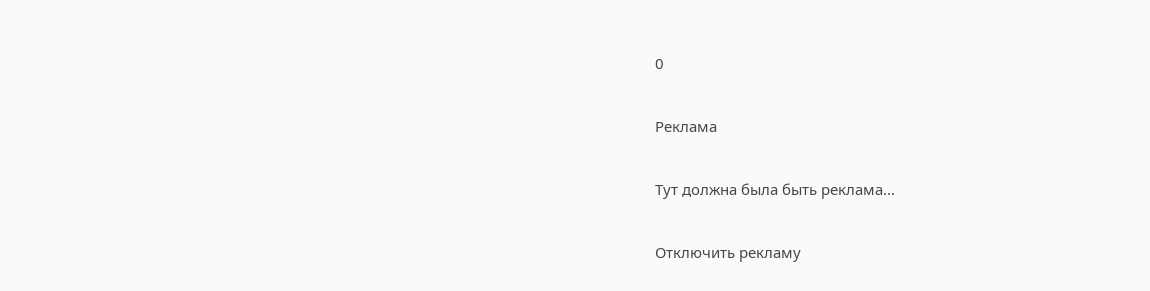0

Реклама

Тут должна была быть реклама...

Отключить рекламу